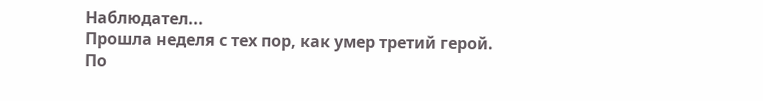Наблюдател...
Прошла неделя с тех пор, как умер третий герой.
По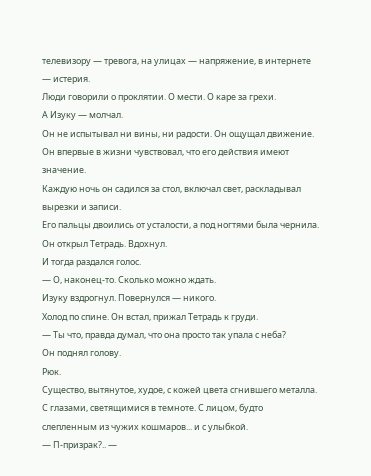телевизору — тревога, на улицах — напряжение, в интернете — истерия.
Люди говорили о проклятии. О мести. О каре за грехи.
А Изуку — молчал.
Он не испытывал ни вины, ни радости. Он ощущал движение. Он впервые в жизни чувствовал, что его действия имеют значение.
Каждую ночь он садился за стол, включал свет, раскладывал вырезки и записи.
Его пальцы двоились от усталости, а под ногтями была чернила.
Он открыл Тетрадь. Вдохнул.
И тогда раздался голос.
— О, наконец-то. Сколько можно ждать.
Изуку вздрогнул. Повернулся — никого.
Холод по спине. Он встал, прижал Тетрадь к груди.
— Ты что, правда думал, что она просто так упала с неба?
Он поднял голову.
Рюк.
Существо, вытянутое, худое, с кожей цвета сгнившего металла. С глазами, светящимися в темноте. С лицом, будто слепленным из чужих кошмаров... и с улыбкой.
— П-призрак?.. —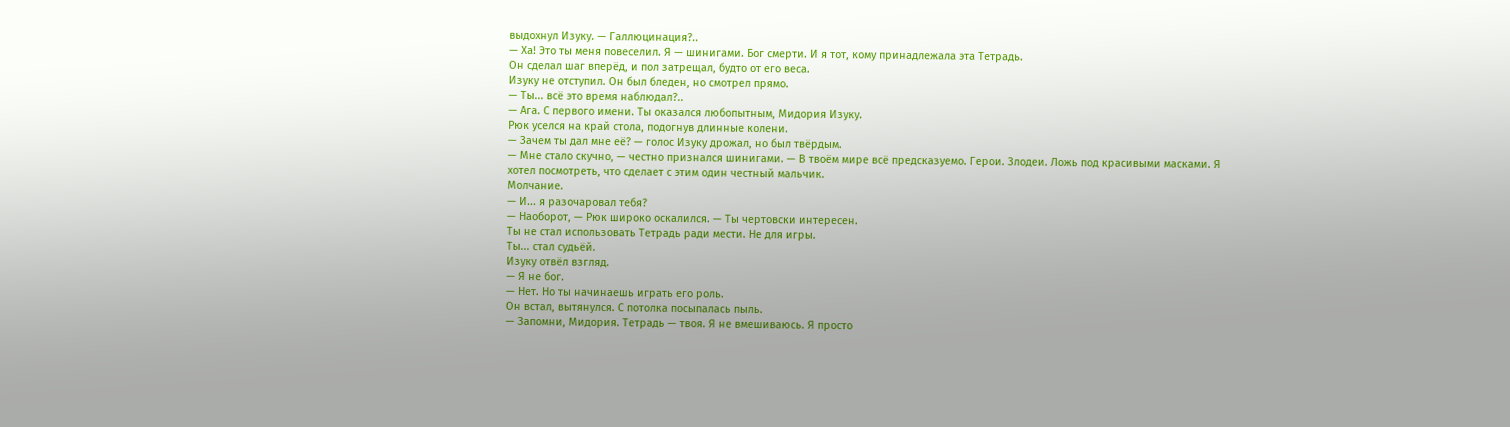выдохнул Изуку. — Галлюцинация?..
— Ха! Это ты меня повеселил. Я — шинигами. Бог смерти. И я тот, кому принадлежала эта Тетрадь.
Он сделал шаг вперёд, и пол затрещал, будто от его веса.
Изуку не отступил. Он был бледен, но смотрел прямо.
— Ты... всё это время наблюдал?..
— Ага. С первого имени. Ты оказался любопытным, Мидория Изуку.
Рюк уселся на край стола, подогнув длинные колени.
— Зачем ты дал мне её? — голос Изуку дрожал, но был твёрдым.
— Мне стало скучно, — честно признался шинигами. — В твоём мире всё предсказуемо. Герои. Злодеи. Ложь под красивыми масками. Я хотел посмотреть, что сделает с этим один честный мальчик.
Молчание.
— И... я разочаровал тебя?
— Наоборот, — Рюк широко оскалился. — Ты чертовски интересен.
Ты не стал использовать Тетрадь ради мести. Не для игры.
Ты... стал судьёй.
Изуку отвёл взгляд.
— Я не бог.
— Нет. Но ты начинаешь играть его роль.
Он встал, вытянулся. С потолка посыпалась пыль.
— Запомни, Мидория. Тетрадь — твоя. Я не вмешиваюсь. Я просто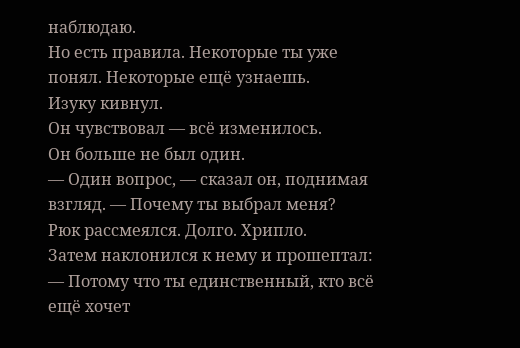наблюдаю.
Но есть правила. Некоторые ты уже понял. Некоторые ещё узнаешь.
Изуку кивнул.
Он чувствовал — всё изменилось.
Он больше не был один.
— Один вопрос, — сказал он, поднимая взгляд. — Почему ты выбрал меня?
Рюк рассмеялся. Долго. Хрипло.
Затем наклонился к нему и прошептал:
— Потому что ты единственный, кто всё ещё хочет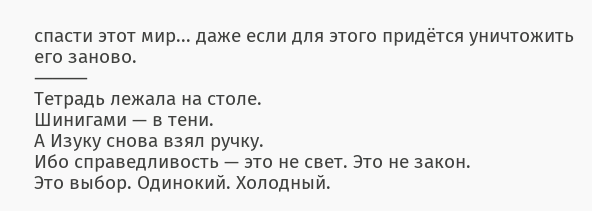спасти этот мир... даже если для этого придётся уничтожить его заново.
⸻
Тетрадь лежала на столе.
Шинигами — в тени.
А Изуку снова взял ручку.
Ибо справедливость — это не свет. Это не закон.
Это выбор. Одинокий. Холодный.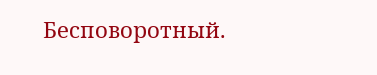Бесповоротный.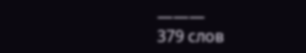———
379 слов